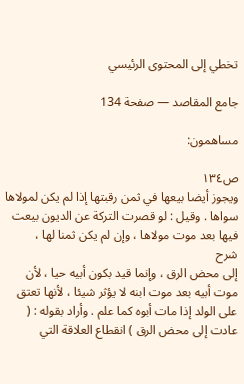تخطي إلى المحتوى الرئيسي

جامع المقاصد — صفحة 134

مساهمون:

ص١٣٤
ويجوز أيضا بيعها في ثمن رقبتها إذا لم يكن لمولاها سواها . وقيل : لو قصرت التركة عن الديون بيعت فيها بعد موت مولاها ، وإن لم يكن ثمنا لها ،
شرح
إلى محض الرق ، وإنما قيد بكون أبيه حيا ، لأن موت أبيه بعد موت ابنه لا يؤثر شيئا ، لأنها تعتق على الولد إذا مات أبوه كما علم . وأراد بقوله : ( عادت إلى محض الرق ) انقطاع العلاقة التي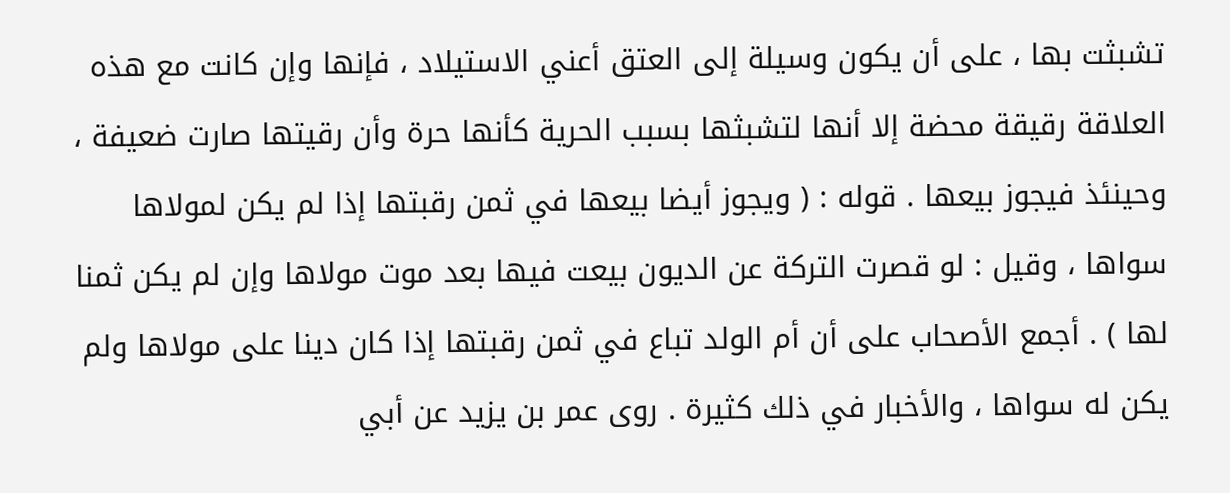تشبثت بها ، على أن يكون وسيلة إلى العتق أعني الاستيلاد ، فإنها وإن كانت مع هذه العلاقة رقيقة محضة إلا أنها لتشبثها بسبب الحرية كأنها حرة وأن رقيتها صارت ضعيفة ، وحينئذ فيجوز بيعها . قوله : ( ويجوز أيضا بيعها في ثمن رقبتها إذا لم يكن لمولاها سواها ، وقيل : لو قصرت التركة عن الديون بيعت فيها بعد موت مولاها وإن لم يكن ثمنا لها ) . أجمع الأصحاب على أن أم الولد تباع في ثمن رقبتها إذا كان دينا على مولاها ولم يكن له سواها ، والأخبار في ذلك كثيرة . روى عمر بن يزيد عن أبي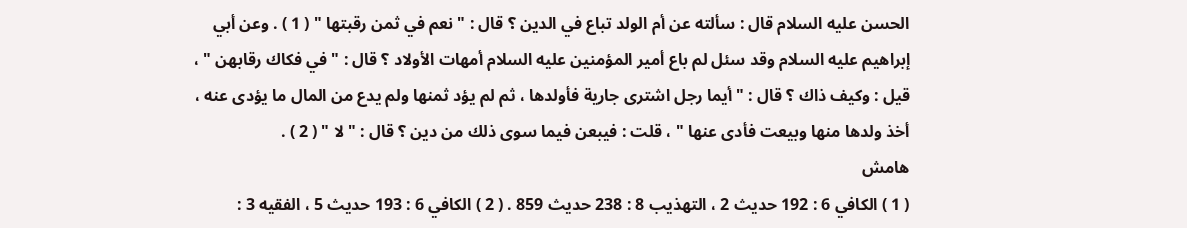الحسن عليه السلام قال : سألته عن أم الولد تباع في الدين ؟ قال : " نعم في ثمن رقبتها " ( 1 ) . وعن أبي إبراهيم عليه السلام وقد سئل لم باع أمير المؤمنين عليه السلام أمهات الأولاد ؟ قال : " في فكاك رقابهن " ، قيل : وكيف ذاك ؟ قال : " أيما رجل اشترى جارية فأولدها ، ثم لم يؤد ثمنها ولم يدع من المال ما يؤدى عنه ، أخذ ولدها منها وبيعت فأدى عنها " ، قلت : فيبعن فيما سوى ذلك من دين ؟ قال : " لا " ( 2 ) .
هامش
( 1 ) الكافي 6 : 192 حديث 2 ، التهذيب 8 : 238 حديث 859 . ( 2 ) الكافي 6 : 193 حديث 5 ، الفقيه 3 :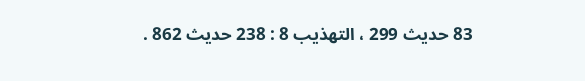83 حديث 299 ، التهذيب 8 : 238 حديث 862 .